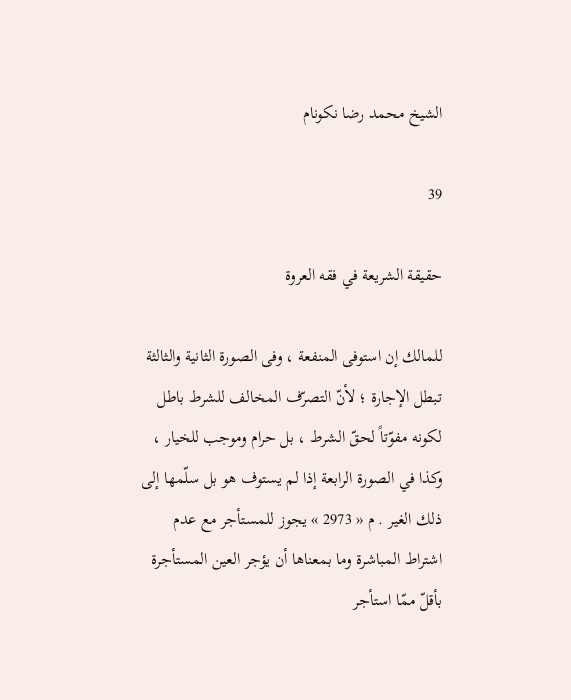الشيخ محمد رضا نكونام

39

حقيقة الشريعة في فقه العروة

للمالك إن استوفى المنفعة ، وفى الصورة الثانية والثالثة تبطل الإجارة ؛ لأنّ التصرّف المخالف للشرط باطل لكونه مفوّتاً لحقّ الشرط ، بل حرام وموجب للخيار ، وكذا في الصورة الرابعة إذا لم يستوف هو بل سلّمها إلى ذلك الغير . م « 2973 » يجوز للمستأجر مع عدم اشتراط المباشرة وما بمعناها أن يؤجر العين المستأجرة بأقلّ ممّا استأجر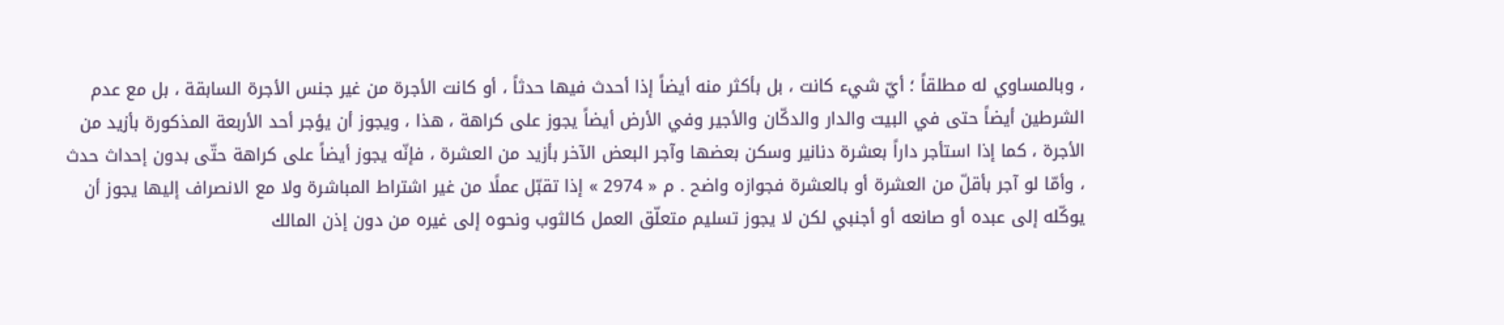، وبالمساوي له مطلقاً ؛ أيّ شيء كانت ، بل بأكثر منه أيضاً إذا أحدث فيها حدثاً ، أو كانت الأجرة من غير جنس الأجرة السابقة ، بل مع عدم الشرطين أيضاً حتى في البيت والدار والدكّان والأجير وفي الأرض أيضاً يجوز على كراهة ، هذا ، ويجوز أن يؤجر أحد الأربعة المذكورة بأزيد من الأجرة ، كما إذا استأجر داراً بعشرة دنانير وسكن بعضها وآجر البعض الآخر بأزيد من العشرة ، فإنّه يجوز أيضاً على كراهة حتّى بدون إحداث حدث ، وأمّا لو آجر بأقلّ من العشرة أو بالعشرة فجوازه واضح . م « 2974 » إذا تقبّل عملًا من غير اشتراط المباشرة ولا مع الانصراف إليها يجوز أن يوكّله إلى عبده أو صانعه أو أجنبي لكن لا يجوز تسليم متعلّق العمل كالثوب ونحوه إلى غيره من دون إذن المالك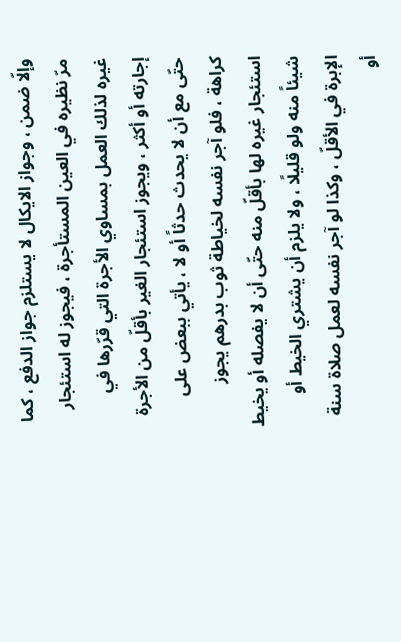وإلّا ضمن ، وجواز الايكال لا يستلزم جواز الدفع ، كما مرّ نظيره في العين المستأجرة ، فيجوز له استئجار غيره لذلك العمل بمساوي الأجرة التي قرّرها في إجارته أو أكثر ، ويجوز استئجار الغير بأقلّ من الأجرة حتّى مع أن لا يحدث حدثاً أو لا ، يأتي ببعض على كراهة ، فلو آجر نفسه لخياطة ثوب بدرهم يجوز استئجار غيره لها بأقلّ منه حتّى أن لا يفصله أو يخيط شيئاً منه ولو قليلًا ، ولا يلزم أن يشتري الخيط أو الإبرة في الأقلّ ، وكذا لو آجر نفسه لعمل صلاة سنة أو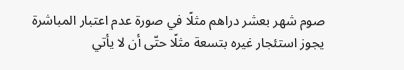صوم شهر بعشر دراهم مثلًا في صورة عدم اعتبار المباشرة يجوز استئجار غيره بتسعة مثلًا حتّى أن لا يأتي